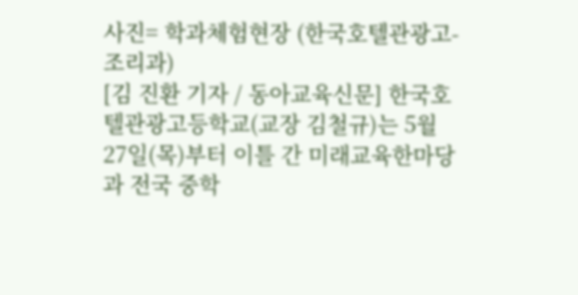사진= 학과체험현장 (한국호텔관광고-조리과)
[김 진환 기자 / 동아교육신문] 한국호텔관광고등학교(교장 김철규)는 5월 27일(목)부터 이틀 간 미래교육한마당과 전국 중학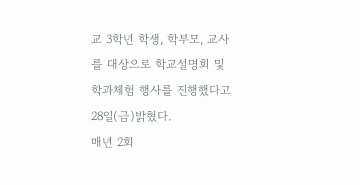교 3학년 학생, 학부모, 교사를 대상으로 학교설명회 및 학과체험 행사를 진행했다고 28일(금)밝혔다.
매년 2회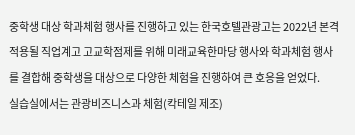중학생 대상 학과체험 행사를 진행하고 있는 한국호텔관광고는 2022년 본격 적용될 직업계고 고교학점제를 위해 미래교육한마당 행사와 학과체험 행사를 결합해 중학생을 대상으로 다양한 체험을 진행하여 큰 호응을 얻었다.
실습실에서는 관광비즈니스과 체험(칵테일 제조)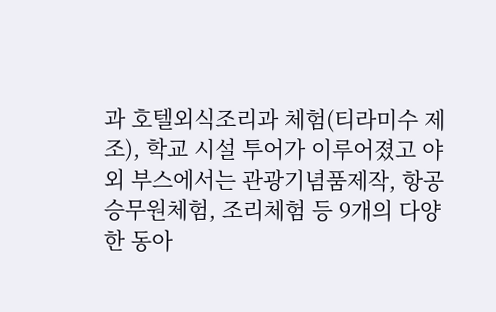과 호텔외식조리과 체험(티라미수 제조), 학교 시설 투어가 이루어졌고 야외 부스에서는 관광기념품제작, 항공승무원체험, 조리체험 등 9개의 다양한 동아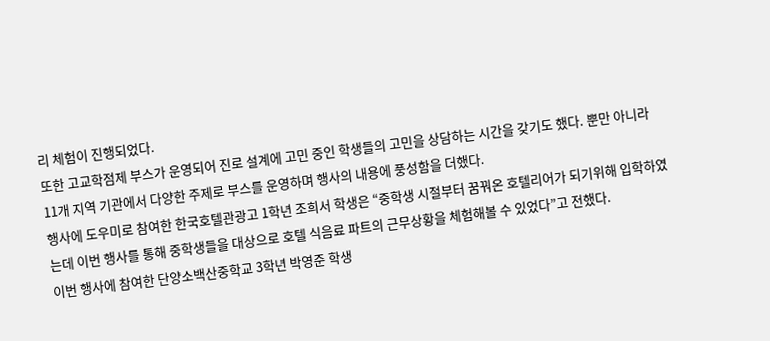리 체험이 진행되었다.
또한 고교학점제 부스가 운영되어 진로 설계에 고민 중인 학생들의 고민을 상담하는 시간을 갖기도 했다. 뿐만 아니라 11개 지역 기관에서 다양한 주제로 부스를 운영하며 행사의 내용에 풍성함을 더했다.
행사에 도우미로 참여한 한국호텔관광고 1학년 조희서 학생은 “중학생 시절부터 꿈꿔온 호텔리어가 되기위해 입학하였는데 이번 행사를 통해 중학생들을 대상으로 호텔 식음료 파트의 근무상황을 체험해볼 수 있었다”고 전했다.
이번 행사에 참여한 단양소백산중학교 3학년 박영준 학생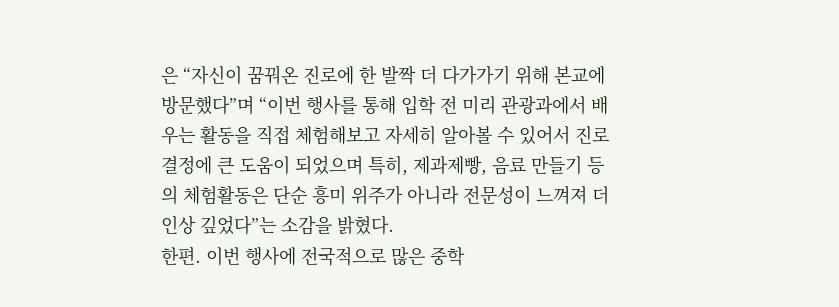은 “자신이 꿈꿔온 진로에 한 발짝 더 다가가기 위해 본교에 방문했다”며 “이번 행사를 통해 입학 전 미리 관광과에서 배우는 활동을 직접 체험해보고 자세히 알아볼 수 있어서 진로 결정에 큰 도움이 되었으며 특히, 제과제빵, 음료 만들기 등의 체험활동은 단순 흥미 위주가 아니라 전문성이 느껴져 더 인상 깊었다”는 소감을 밝혔다.
한편. 이번 행사에 전국적으로 많은 중학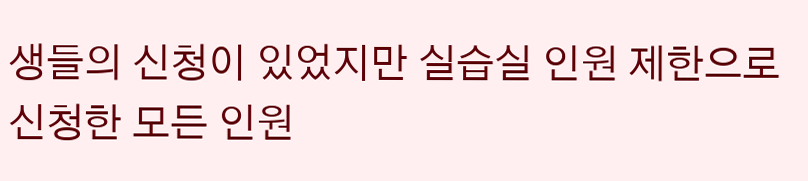생들의 신청이 있었지만 실습실 인원 제한으로 신청한 모든 인원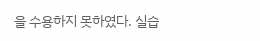을 수용하지 못하였다. 실습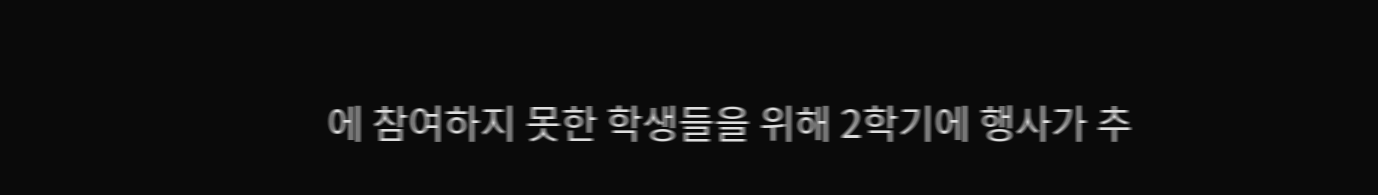에 참여하지 못한 학생들을 위해 2학기에 행사가 추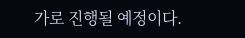가로 진행될 예정이다.